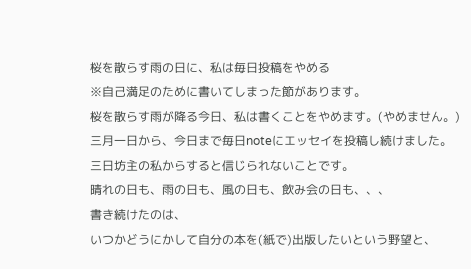桜を散らす雨の日に、私は毎日投稿をやめる
※自己満足のために書いてしまった節があります。
桜を散らす雨が降る今日、私は書くことをやめます。(やめません。)
三月一日から、今日まで毎日noteにエッセイを投稿し続けました。
三日坊主の私からすると信じられないことです。
晴れの日も、雨の日も、風の日も、飲み会の日も、、、
書き続けたのは、
いつかどうにかして自分の本を(紙で)出版したいという野望と、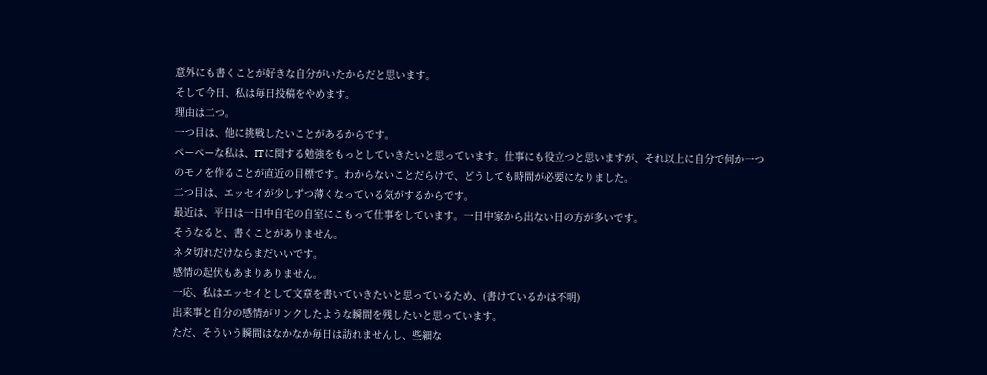意外にも書くことが好きな自分がいたからだと思います。
そして今日、私は毎日投稿をやめます。
理由は二つ。
一つ目は、他に挑戦したいことがあるからです。
ペーペーな私は、ITに関する勉強をもっとしていきたいと思っています。仕事にも役立つと思いますが、それ以上に自分で何か一つのモノを作ることが直近の目標です。わからないことだらけで、どうしても時間が必要になりました。
二つ目は、エッセイが少しずつ薄くなっている気がするからです。
最近は、平日は一日中自宅の自室にこもって仕事をしています。一日中家から出ない日の方が多いです。
そうなると、書くことがありません。
ネタ切れだけならまだいいです。
感情の起伏もあまりありません。
一応、私はエッセイとして文章を書いていきたいと思っているため、(書けているかは不明)
出来事と自分の感情がリンクしたような瞬間を残したいと思っています。
ただ、そういう瞬間はなかなか毎日は訪れませんし、些細な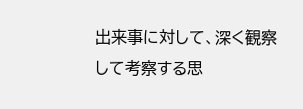出来事に対して、深く観察して考察する思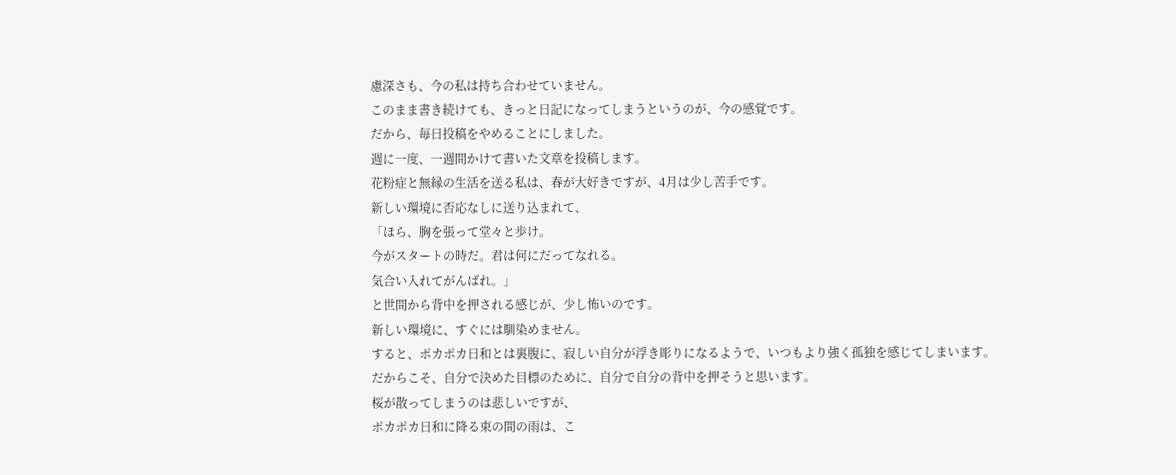慮深さも、今の私は持ち合わせていません。
このまま書き続けても、きっと日記になってしまうというのが、今の感覚です。
だから、毎日投稿をやめることにしました。
週に一度、一週間かけて書いた文章を投稿します。
花粉症と無縁の生活を送る私は、春が大好きですが、4月は少し苦手です。
新しい環境に否応なしに送り込まれて、
「ほら、胸を張って堂々と歩け。
今がスタートの時だ。君は何にだってなれる。
気合い入れてがんばれ。」
と世間から背中を押される感じが、少し怖いのです。
新しい環境に、すぐには馴染めません。
すると、ポカポカ日和とは裏腹に、寂しい自分が浮き彫りになるようで、いつもより強く孤独を感じてしまいます。
だからこそ、自分で決めた目標のために、自分で自分の背中を押そうと思います。
桜が散ってしまうのは悲しいですが、
ポカポカ日和に降る束の間の雨は、こ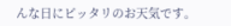んな日にピッタリのお天気です。